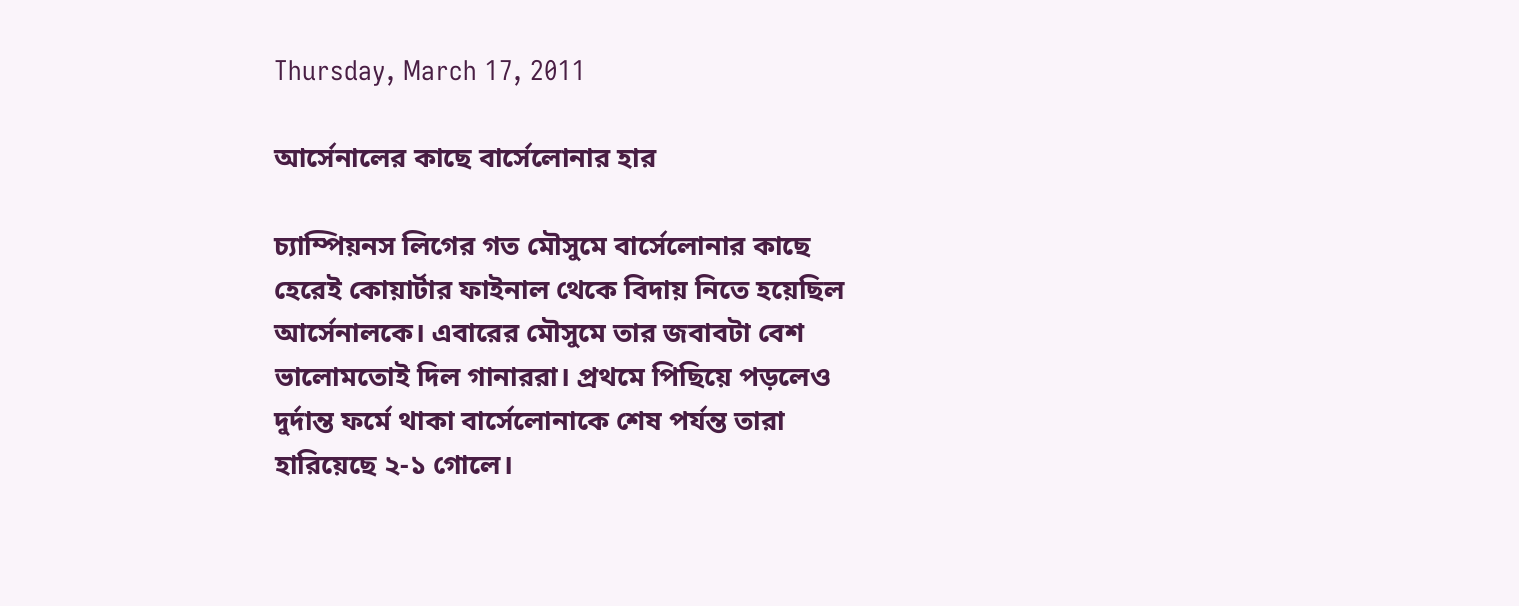Thursday, March 17, 2011

আর্সেনালের কাছে বার্সেলোনার হার

চ্যাম্পিয়নস লিগের গত মৌসুমে বার্সেলোনার কাছে হেরেই কোয়ার্টার ফাইনাল থেকে বিদায় নিতে হয়েছিল আর্সেনালকে। এবারের মৌসুমে তার জবাবটা বেশ ভালোমতোই দিল গানাররা। প্রথমে পিছিয়ে পড়লেও দুর্দান্ত ফর্মে থাকা বার্সেলোনাকে শেষ পর্যন্ত তারা হারিয়েছে ২-১ গোলে।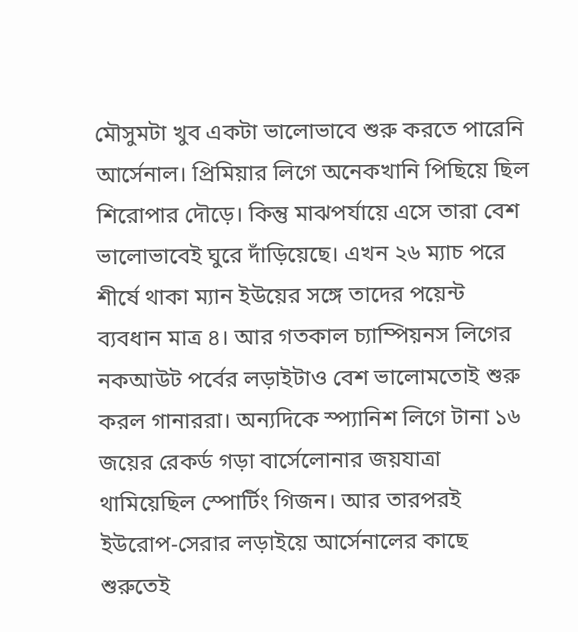মৌসুমটা খুব একটা ভালোভাবে শুরু করতে পারেনি আর্সেনাল। প্রিমিয়ার লিগে অনেকখানি পিছিয়ে ছিল শিরোপার দৌড়ে। কিন্তু মাঝপর্যায়ে এসে তারা বেশ ভালোভাবেই ঘুরে দাঁড়িয়েছে। এখন ২৬ ম্যাচ পরে শীর্ষে থাকা ম্যান ইউয়ের সঙ্গে তাদের পয়েন্ট ব্যবধান মাত্র ৪। আর গতকাল চ্যাম্পিয়নস লিগের নকআউট পর্বের লড়াইটাও বেশ ভালোমতোই শুরু করল গানাররা। অন্যদিকে স্প্যানিশ লিগে টানা ১৬ জয়ের রেকর্ড গড়া বার্সেলোনার জয়যাত্রা থামিয়েছিল স্পোর্টিং গিজন। আর তারপরই ইউরোপ-সেরার লড়াইয়ে আর্সেনালের কাছে শুরুতেই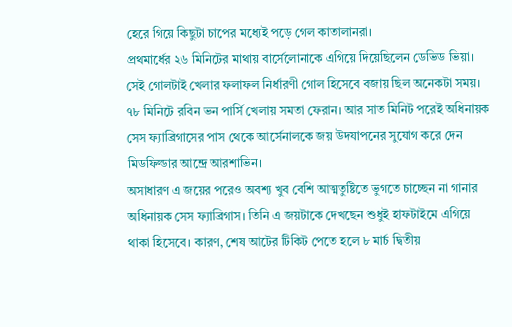হেরে গিয়ে কিছুটা চাপের মধ্যেই পড়ে গেল কাতালানরা।
প্রথমার্ধের ২৬ মিনিটের মাথায় বার্সেলোনাকে এগিয়ে দিয়েছিলেন ডেভিড ভিয়া। সেই গোলটাই খেলার ফলাফল নির্ধারণী গোল হিসেবে বজায় ছিল অনেকটা সময়। ৭৮ মিনিটে রবিন ভন পার্সি খেলায় সমতা ফেরান। আর সাত মিনিট পরেই অধিনায়ক সেস ফ্যাব্রিগাসের পাস থেকে আর্সেনালকে জয় উদযাপনের সুযোগ করে দেন মিডফিল্ডার আন্দ্রে আরশাভিন।
অসাধারণ এ জয়ের পরেও অবশ্য খুব বেশি আত্মতুষ্টিতে ভুগতে চাচ্ছেন না গানার অধিনায়ক সেস ফ্যাব্রিগাস। তিনি এ জয়টাকে দেখছেন শুধুই হাফটাইমে এগিয়ে থাকা হিসেবে। কারণ, শেষ আটের টিকিট পেতে হলে ৮ মার্চ দ্বিতীয়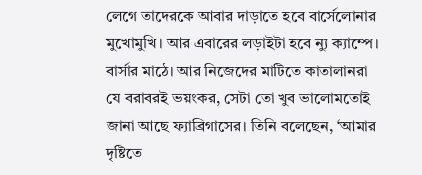লেগে তাদেরকে আবার দাড়াতে হবে বার্সেলোনার মুখোমুখি। আর এবারের লড়াইটা হবে ন্যু ক্যাম্পে। বার্সার মাঠে। আর নিজেদের মাটিতে কাতালানরা যে বরাবরই ভয়ংকর, সেটা তো খুব ভালোমতোই জানা আছে ফ্যাব্রিগাসের। তিনি বলেছেন, ‘আমার দৃষ্টিতে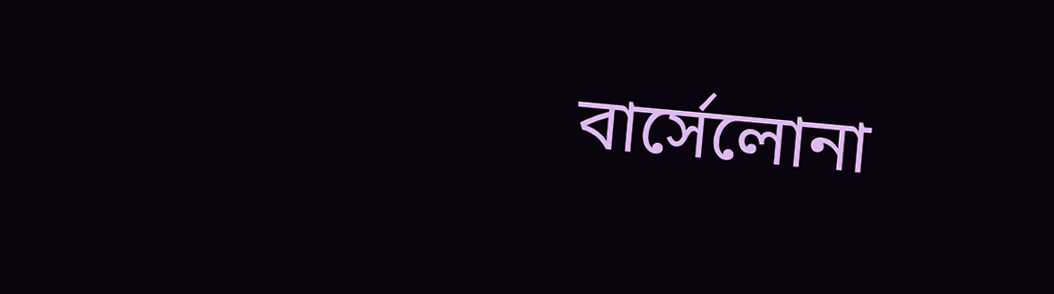বার্সেলোনা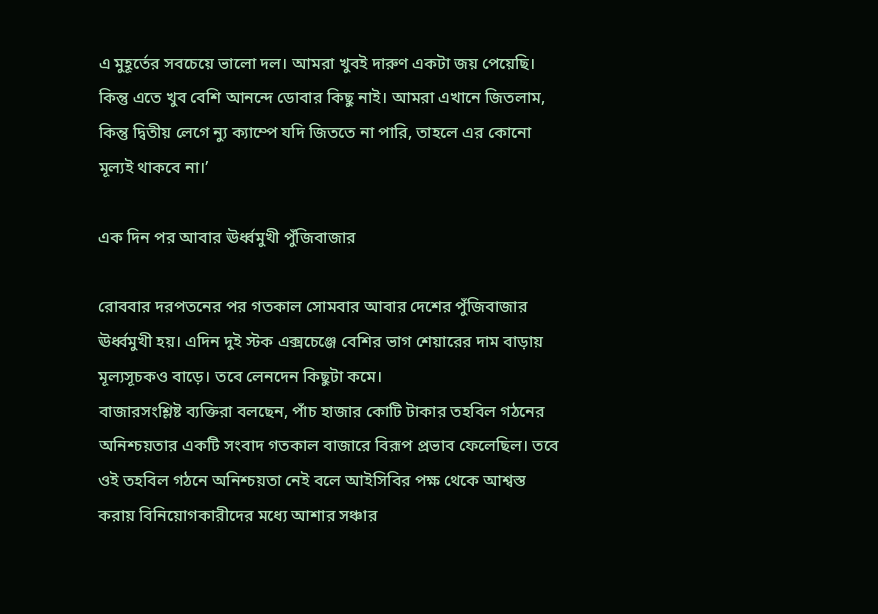এ মুহূর্তের সবচেয়ে ভালো দল। আমরা খুবই দারুণ একটা জয় পেয়েছি। কিন্তু এতে খুব বেশি আনন্দে ডোবার কিছু নাই। আমরা এখানে জিতলাম, কিন্তু দ্বিতীয় লেগে ন্যু ক্যাম্পে যদি জিততে না পারি, তাহলে এর কোনো মূল্যই থাকবে না।’

এক দিন পর আবার ঊর্ধ্বমুখী পুঁজিবাজার

রোববার দরপতনের পর গতকাল সোমবার আবার দেশের পুঁজিবাজার ঊর্ধ্বমুখী হয়। এদিন দুই স্টক এক্সচেঞ্জে বেশির ভাগ শেয়ারের দাম বাড়ায় মূল্যসূচকও বাড়ে। তবে লেনদেন কিছুটা কমে।
বাজারসংশ্লিষ্ট ব্যক্তিরা বলছেন, পাঁচ হাজার কোটি টাকার তহবিল গঠনের অনিশ্চয়তার একটি সংবাদ গতকাল বাজারে বিরূপ প্রভাব ফেলেছিল। তবে ওই তহবিল গঠনে অনিশ্চয়তা নেই বলে আইসিবির পক্ষ থেকে আশ্বস্ত করায় বিনিয়োগকারীদের মধ্যে আশার সঞ্চার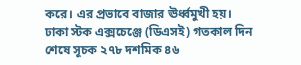করে। এর প্রভাবে বাজার ঊর্ধ্বমুখী হয়।
ঢাকা স্টক এক্সচেঞ্জে (ডিএসই) গতকাল দিন শেষে সূচক ২৭৮ দশমিক ৪৬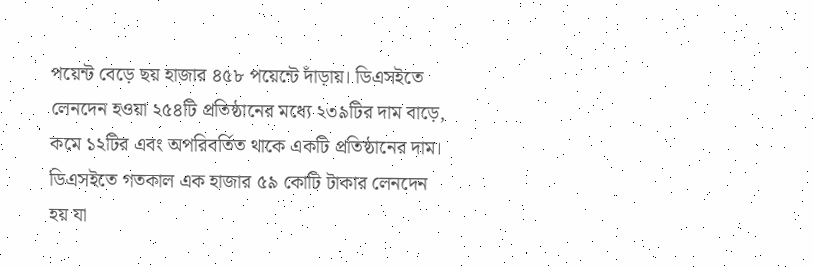পয়েন্ট বেড়ে ছয় হাজার ৪৫৮ পয়েন্টে দাঁড়ায়। ডিএসইতে লেনদেন হওয়া ২৫৪টি প্রতিষ্ঠানের মধ্যে ২৩৯টির দাম বাড়ে, কমে ১২টির এবং অপরিবর্তিত থাকে একটি প্রতিষ্ঠানের দাম।
ডিএসইতে গতকাল এক হাজার ৫৯ কোটি টাকার লেনদেন হয় যা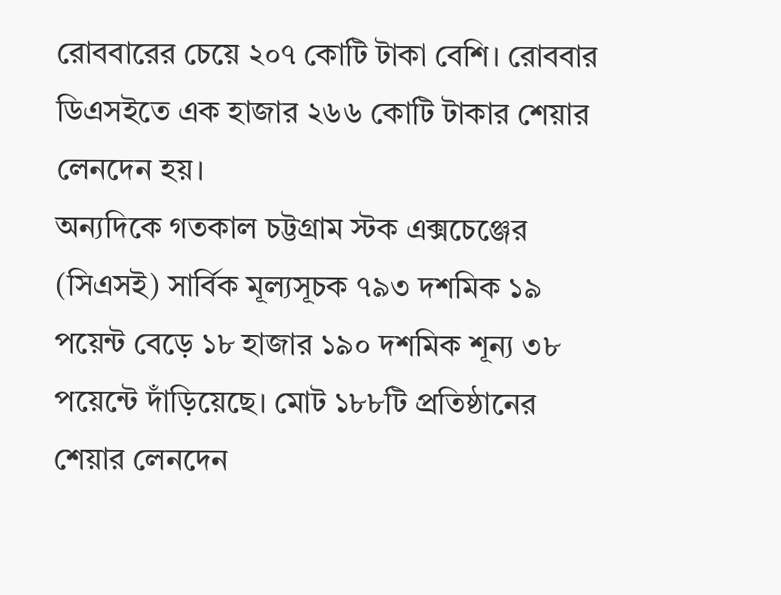রোববারের চেয়ে ২০৭ কোটি টাকা বেশি। রোববার ডিএসইতে এক হাজার ২৬৬ কোটি টাকার শেয়ার লেনদেন হয়।
অন্যদিকে গতকাল চট্টগ্রাম স্টক এক্সচেঞ্জের (সিএসই) সার্বিক মূল্যসূচক ৭৯৩ দশমিক ১৯ পয়েন্ট বেড়ে ১৮ হাজার ১৯০ দশমিক শূন্য ৩৮ পয়েন্টে দাঁড়িয়েছে। মোট ১৮৮টি প্রতিষ্ঠানের শেয়ার লেনদেন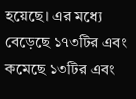হয়েছে। এর মধ্যে বেড়েছে ১৭৩টির এবং কমেছে ১৩টির এবং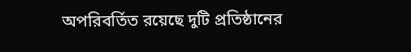অপরিবর্তিত রয়েছে দুটি প্রতিষ্ঠানের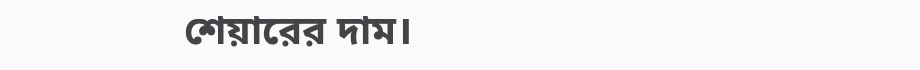শেয়ারের দাম।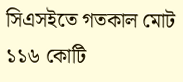সিএসইতে গতকাল মোট ১১৬ কোটি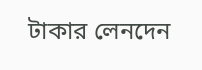টাকার লেনদেন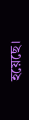হয়েছে।